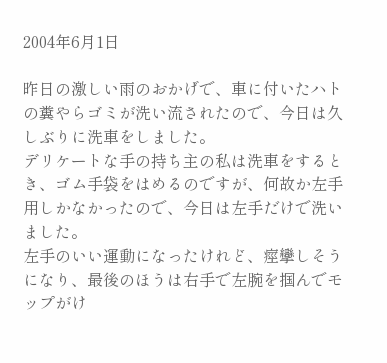2004年6月1日

昨日の激しい雨のおかげで、車に付いたハトの糞やらゴミが洗い流されたので、今日は久しぶりに洗車をしました。
デリケートな手の持ち主の私は洗車をするとき、ゴム手袋をはめるのですが、何故か左手用しかなかったので、今日は左手だけで洗いました。
左手のいい運動になったけれど、痙攣しそうになり、最後のほうは右手で左腕を掴んでモップがけ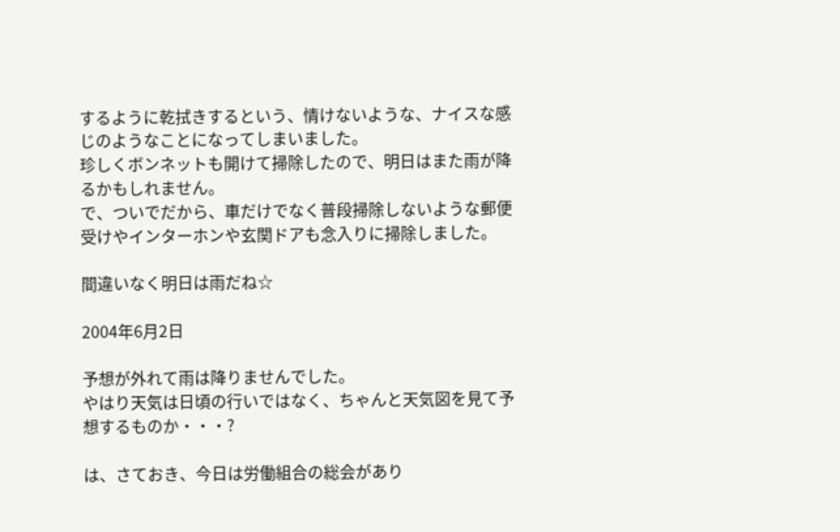するように乾拭きするという、情けないような、ナイスな感じのようなことになってしまいました。
珍しくボンネットも開けて掃除したので、明日はまた雨が降るかもしれません。
で、ついでだから、車だけでなく普段掃除しないような郵便受けやインターホンや玄関ドアも念入りに掃除しました。

間違いなく明日は雨だね☆

2004年6月2日

予想が外れて雨は降りませんでした。
やはり天気は日頃の行いではなく、ちゃんと天気図を見て予想するものか・・・?

は、さておき、今日は労働組合の総会があり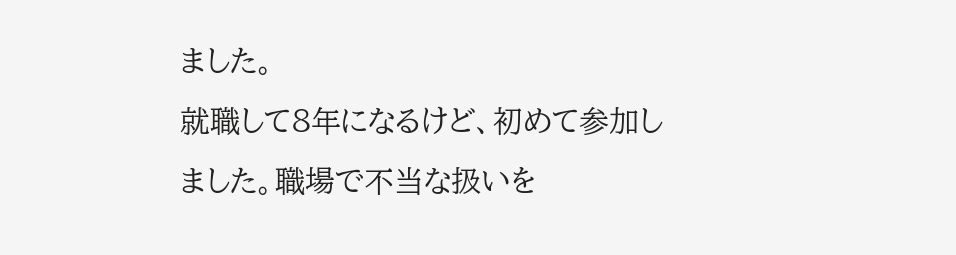ました。
就職して8年になるけど、初めて参加しました。職場で不当な扱いを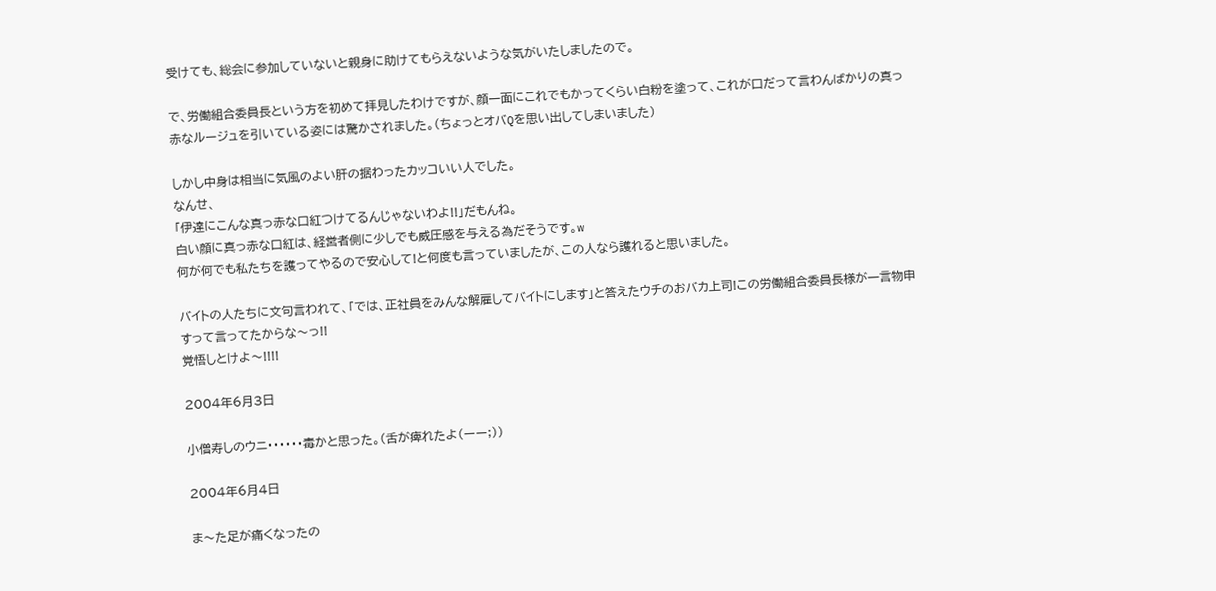受けても、総会に参加していないと親身に助けてもらえないような気がいたしましたので。

で、労働組合委員長という方を初めて拝見したわけですが、顔一面にこれでもかってくらい白粉を塗って、これが口だって言わんばかりの真っ赤なルージュを引いている姿には驚かされました。(ちょっとオバQを思い出してしまいました)

しかし中身は相当に気風のよい肝の据わったカッコいい人でした。
なんせ、
「伊達にこんな真っ赤な口紅つけてるんじゃないわよ!!」だもんね。
白い顔に真っ赤な口紅は、経営者側に少しでも威圧感を与える為だそうです。w
何が何でも私たちを護ってやるので安心して!と何度も言っていましたが、この人なら護れると思いました。

バイトの人たちに文句言われて、「では、正社員をみんな解雇してバイトにします」と答えたウチのおバカ上司!この労働組合委員長様が一言物申すって言ってたからな〜っ!!
覚悟しとけよ〜!!!!

2004年6月3日

小僧寿しのウニ・・・・・・毒かと思った。(舌が痺れたよ(ーー;))

2004年6月4日

ま〜た足が痛くなったの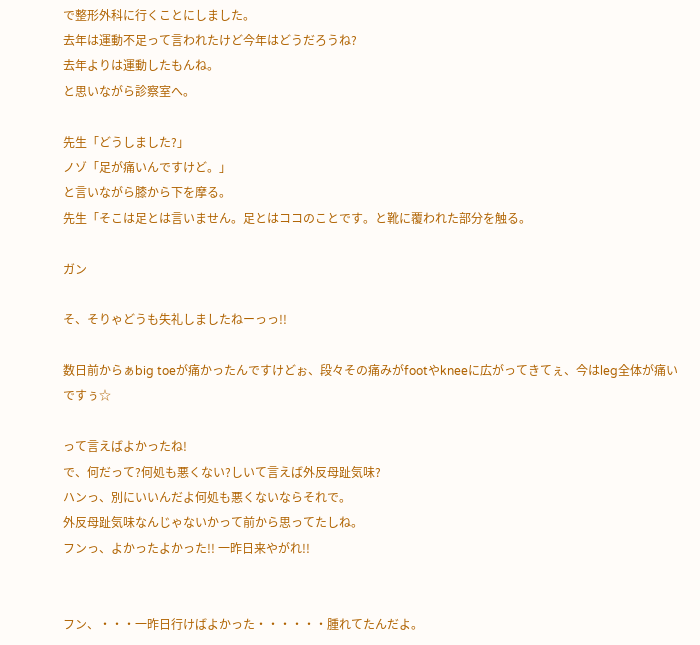で整形外科に行くことにしました。
去年は運動不足って言われたけど今年はどうだろうね?
去年よりは運動したもんね。
と思いながら診察室へ。

先生「どうしました?」
ノゾ「足が痛いんですけど。」
と言いながら膝から下を摩る。
先生「そこは足とは言いません。足とはココのことです。と靴に覆われた部分を触る。

ガン

そ、そりゃどうも失礼しましたねーっっ!!

数日前からぁbig toeが痛かったんですけどぉ、段々その痛みがfootやkneeに広がってきてぇ、今はleg全体が痛いですぅ☆

って言えばよかったね!
で、何だって?何処も悪くない?しいて言えば外反母趾気味?
ハンっ、別にいいんだよ何処も悪くないならそれで。
外反母趾気味なんじゃないかって前から思ってたしね。
フンっ、よかったよかった!! 一昨日来やがれ!!


フン、・・・一昨日行けばよかった・・・・・・腫れてたんだよ。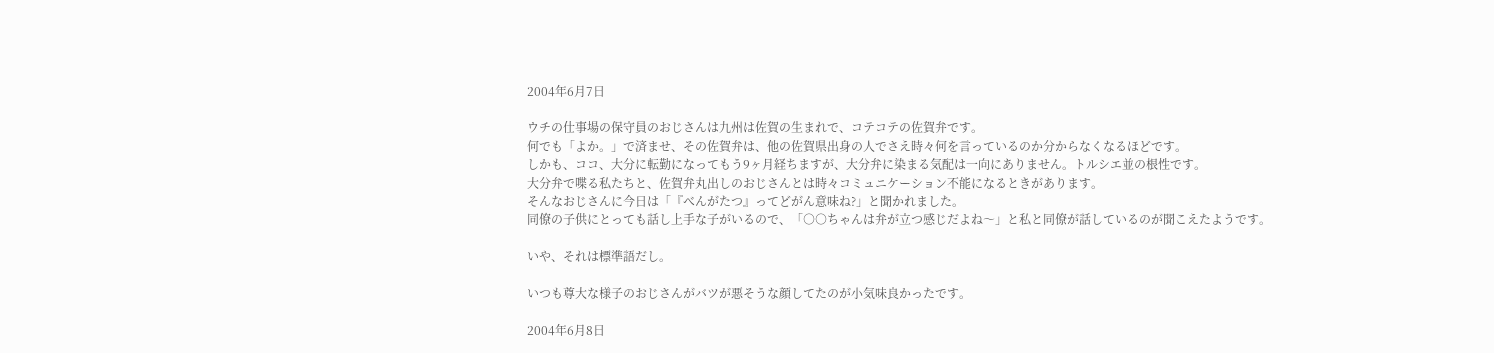2004年6月7日

ウチの仕事場の保守員のおじさんは九州は佐賀の生まれで、コテコテの佐賀弁です。
何でも「よか。」で済ませ、その佐賀弁は、他の佐賀県出身の人でさえ時々何を言っているのか分からなくなるほどです。
しかも、ココ、大分に転勤になってもう9ヶ月経ちますが、大分弁に染まる気配は一向にありません。トルシエ並の根性です。
大分弁で喋る私たちと、佐賀弁丸出しのおじさんとは時々コミュニケーション不能になるときがあります。
そんなおじさんに今日は「『べんがたつ』ってどがん意味ね?」と聞かれました。
同僚の子供にとっても話し上手な子がいるので、「○○ちゃんは弁が立つ感じだよね〜」と私と同僚が話しているのが聞こえたようです。

いや、それは標準語だし。

いつも尊大な様子のおじさんがバツが悪そうな顔してたのが小気味良かったです。

2004年6月8日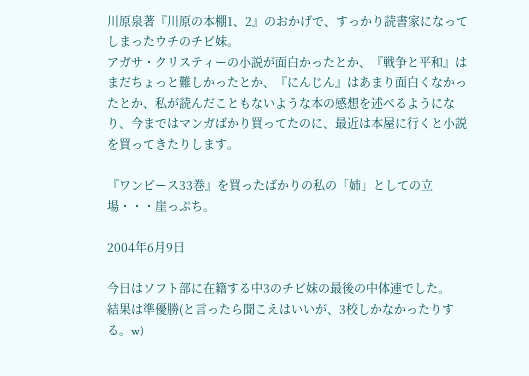川原泉著『川原の本棚1、2』のおかげで、すっかり読書家になってしまったウチのチビ妹。
アガサ・クリスティーの小説が面白かったとか、『戦争と平和』はまだちょっと難しかったとか、『にんじん』はあまり面白くなかったとか、私が読んだこともないような本の感想を述べるようになり、今まではマンガばかり買ってたのに、最近は本屋に行くと小説を買ってきたりします。

『ワンピース33巻』を買ったばかりの私の「姉」としての立場・・・崖っぷち。

2004年6月9日

今日はソフト部に在籍する中3のチビ妹の最後の中体連でした。
結果は準優勝(と言ったら聞こえはいいが、3校しかなかったりする。w)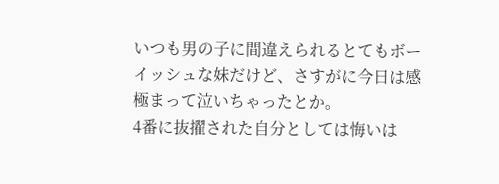いつも男の子に間違えられるとてもボーイッシュな妹だけど、さすがに今日は感極まって泣いちゃったとか。
4番に抜擢された自分としては悔いは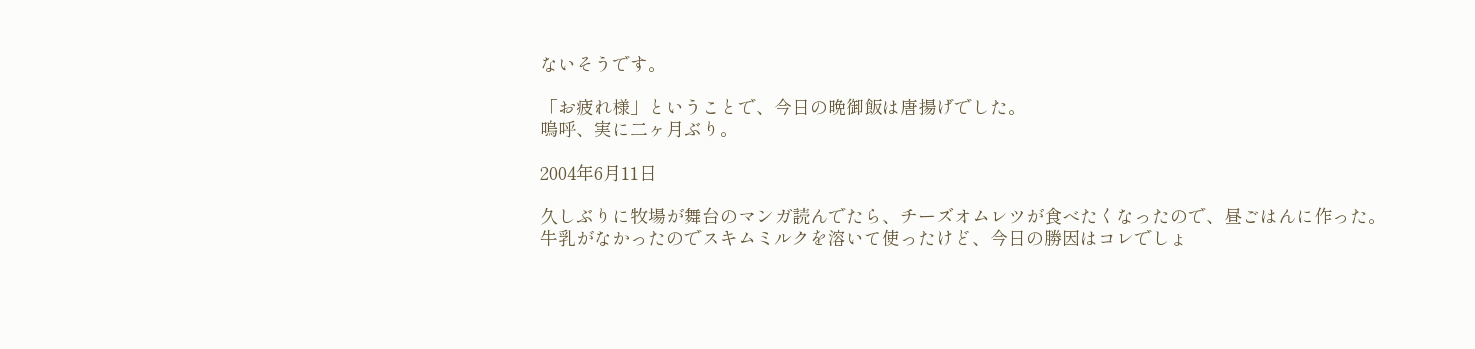ないそうです。

「お疲れ様」ということで、今日の晩御飯は唐揚げでした。
嗚呼、実に二ヶ月ぶり。

2004年6月11日

久しぶりに牧場が舞台のマンガ読んでたら、チーズオムレツが食べたくなったので、昼ごはんに作った。
牛乳がなかったのでスキムミルクを溶いて使ったけど、今日の勝因はコレでしょ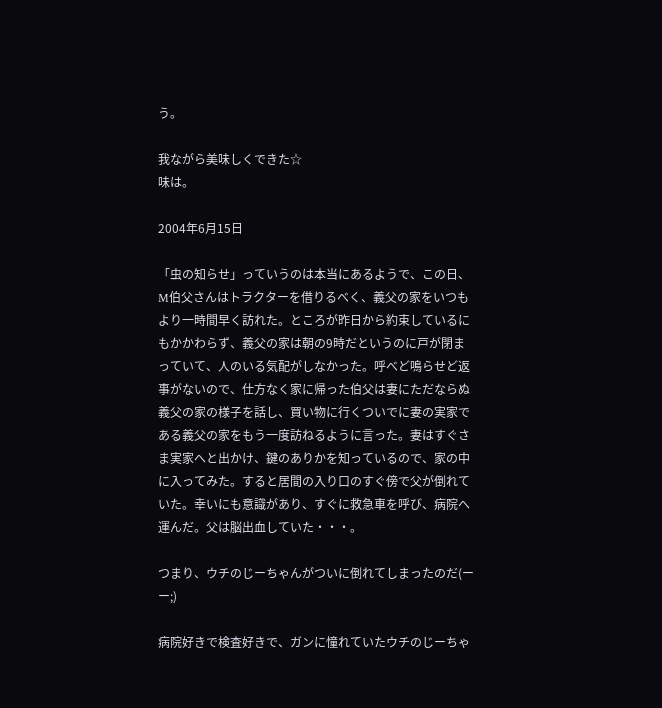う。

我ながら美味しくできた☆
味は。

2004年6月15日

「虫の知らせ」っていうのは本当にあるようで、この日、M伯父さんはトラクターを借りるべく、義父の家をいつもより一時間早く訪れた。ところが昨日から約束しているにもかかわらず、義父の家は朝の9時だというのに戸が閉まっていて、人のいる気配がしなかった。呼べど鳴らせど返事がないので、仕方なく家に帰った伯父は妻にただならぬ義父の家の様子を話し、買い物に行くついでに妻の実家である義父の家をもう一度訪ねるように言った。妻はすぐさま実家へと出かけ、鍵のありかを知っているので、家の中に入ってみた。すると居間の入り口のすぐ傍で父が倒れていた。幸いにも意識があり、すぐに救急車を呼び、病院へ運んだ。父は脳出血していた・・・。

つまり、ウチのじーちゃんがついに倒れてしまったのだ(ーー;)

病院好きで検査好きで、ガンに憧れていたウチのじーちゃ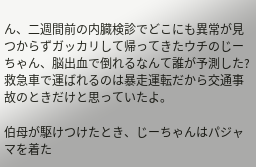ん、二週間前の内臓検診でどこにも異常が見つからずガッカリして帰ってきたウチのじーちゃん、脳出血で倒れるなんて誰が予測した?救急車で運ばれるのは暴走運転だから交通事故のときだけと思っていたよ。

伯母が駆けつけたとき、じーちゃんはパジャマを着た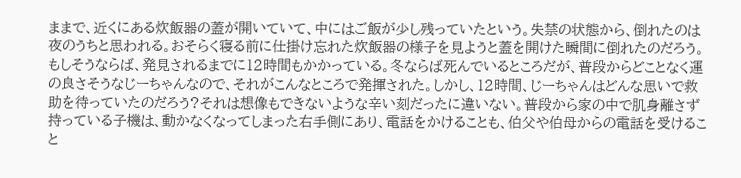ままで、近くにある炊飯器の蓋が開いていて、中にはご飯が少し残っていたという。失禁の状態から、倒れたのは夜のうちと思われる。おそらく寝る前に仕掛け忘れた炊飯器の様子を見ようと蓋を開けた瞬間に倒れたのだろう。もしそうならば、発見されるまでに12時間もかかっている。冬ならば死んでいるところだが、普段からどことなく運の良さそうなじーちゃんなので、それがこんなところで発揮された。しかし、12時間、じーちゃんはどんな思いで救助を待っていたのだろう?それは想像もできないような辛い刻だったに違いない。普段から家の中で肌身離さず持っている子機は、動かなくなってしまった右手側にあり、電話をかけることも、伯父や伯母からの電話を受けること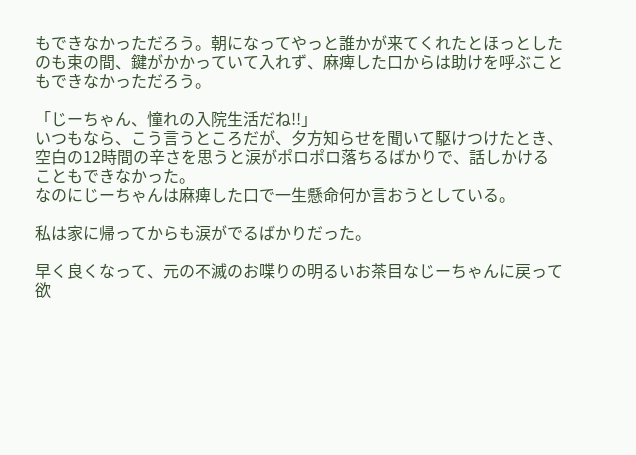もできなかっただろう。朝になってやっと誰かが来てくれたとほっとしたのも束の間、鍵がかかっていて入れず、麻痺した口からは助けを呼ぶこともできなかっただろう。

「じーちゃん、憧れの入院生活だね!!」
いつもなら、こう言うところだが、夕方知らせを聞いて駆けつけたとき、空白の12時間の辛さを思うと涙がポロポロ落ちるばかりで、話しかけることもできなかった。
なのにじーちゃんは麻痺した口で一生懸命何か言おうとしている。

私は家に帰ってからも涙がでるばかりだった。

早く良くなって、元の不滅のお喋りの明るいお茶目なじーちゃんに戻って欲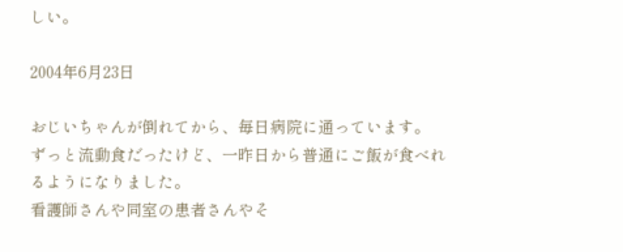しい。

2004年6月23日

おじいちゃんが倒れてから、毎日病院に通っています。
ずっと流動食だったけど、一昨日から普通にご飯が食べれるようになりました。
看護師さんや同室の患者さんやそ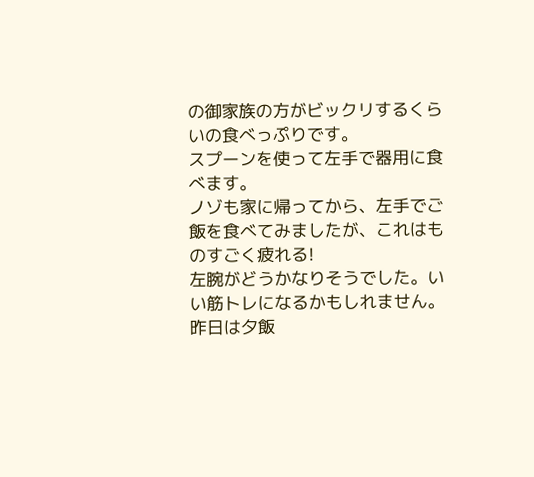の御家族の方がビックリするくらいの食べっぷりです。
スプーンを使って左手で器用に食べます。
ノゾも家に帰ってから、左手でご飯を食べてみましたが、これはものすごく疲れる!
左腕がどうかなりそうでした。いい筋トレになるかもしれません。
昨日は夕飯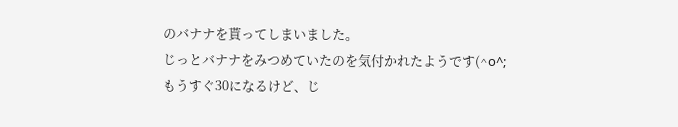のバナナを貰ってしまいました。
じっとバナナをみつめていたのを気付かれたようです(^o^;
もうすぐ30になるけど、じ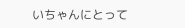いちゃんにとって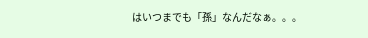はいつまでも「孫」なんだなぁ。。。